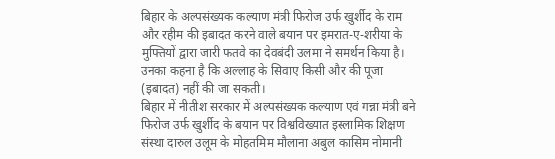बिहार के अल्पसंख्यक कल्याण मंत्री फिरोज उर्फ खुर्शीद के राम और रहीम की इबादत करने वाले बयान पर इमरात-ए-शरीया के मुफ्तियों द्वारा जारी फतवे का देवबंदी उलमा ने समर्थन किया है। उनका कहना है कि अल्लाह के सिवाए किसी और की पूजा (इबादत) नहीं की जा सकती।
बिहार में नीतीश सरकार में अल्पसंख्यक कल्याण एवं गन्ना मंत्री बने फिरोज उर्फ खुर्शीद के बयान पर विश्वविख्यात इस्लामिक शिक्षण संस्था दारुल उलूम के मोहतमिम मौलाना अबुल कासिम नोमानी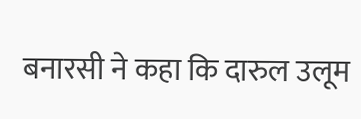बनारसी ने कहा कि दारुल उलूम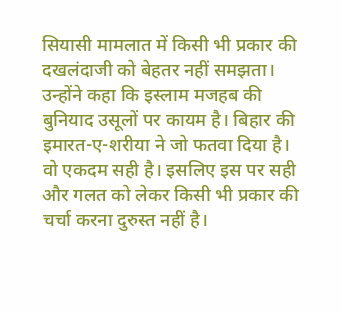सियासी मामलात में किसी भी प्रकार की दखलंदाजी को बेहतर नहीं समझता।
उन्होंने कहा कि इस्लाम मजहब की बुनियाद उसूलों पर कायम है। बिहार की इमारत-ए-शरीया ने जो फतवा दिया है। वो एकदम सही है। इसलिए इस पर सही और गलत को लेकर किसी भी प्रकार की चर्चा करना दुरुस्त नहीं है।